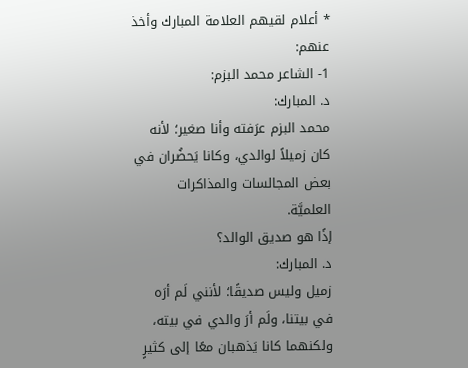* أعلام لقيهم العلامة المبارك وأخذ عنهم:
1- الشاعر محمد البزم:
د. المبارك:
محمد البزم عرَفته وأنا صغير؛ لأنه كان زميلاً لوالدي، وكانا يَحضُران في بعض المجالسات والمذاكرات العلميَّة.
إذًا هو صديق الوالد؟
د. المبارك:
زميل وليس صديقًا؛ لأنني لَم أرَه في بيتنا، ولَم أرَ والدي في بيته، ولكنهما كانا يَذهبان معًا إلى كثيرٍ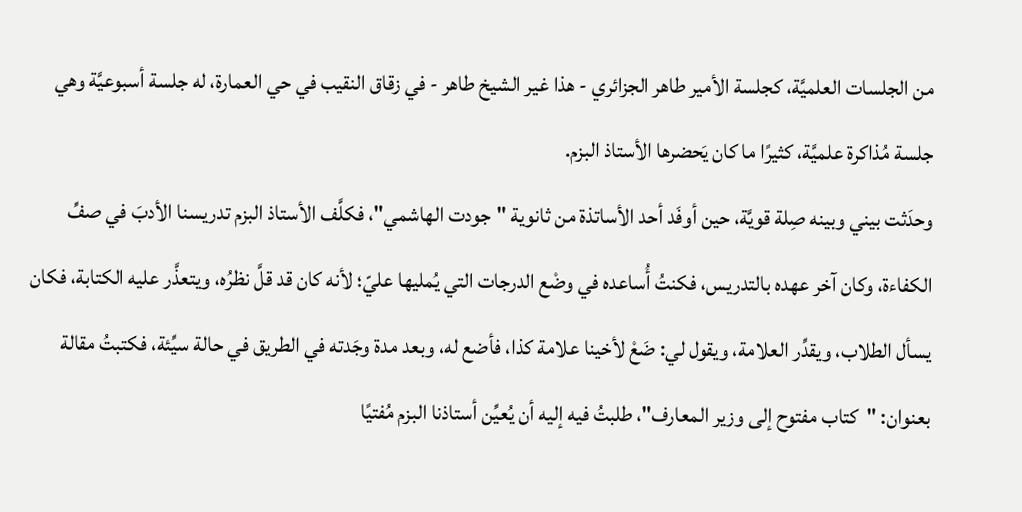من الجلسات العلميَّة، كجلسة الأمير طاهر الجزائري - هذا غير الشيخ طاهر - في زقاق النقيب في حي العمارة، له جلسة أسبوعيَّة وهي جلسة مُذاكرة علميَّة، كثيرًا ما كان يَحضرها الأستاذ البزم.
وحدَثت بيني وبينه صِلة قويَّة، حين أوفَد أحد الأساتذة من ثانوية "جودت الهاشمي"، فكلَّف الأستاذ البزم تدريسنا الأدبَ في صفِّ الكفاءة، وكان آخر عهده بالتدريس، فكنتُ أُساعده في وضْع الدرجات التي يُمليها عليّ؛ لأنه كان قد قلَّ نظرُه، ويتعذَّر عليه الكتابة، فكان يسأل الطلاب، ويقدِّر العلامة، ويقول لي: ضَعْ لأخينا علامة كذا، فأضع له، وبعد مدة وجَدته في الطريق في حالة سيِّئة، فكتبتُ مقالة بعنوان: "كتاب مفتوح إلى وزير المعارف"، طلبتُ فيه إليه أن يُعيِّن أستاذنا البزم مُفتيًا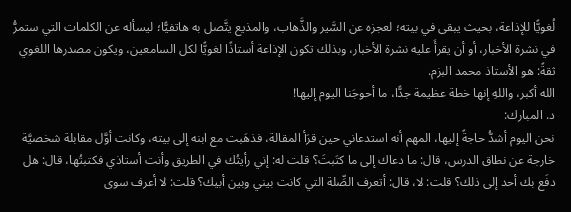لُغويًّا للإذاعة، بحيث يبقى في بيته؛ لعجزه عن السَّير والذَّهاب، والمذيع يتَّصل به هاتفيًّا؛ ليسأله عن الكلمات التي ستمرُّ في نشرة الأخبار، أو أن يقرأَ عليه نشرة الأخبار، وبذلك تكون الإذاعة أستاذًا لغويًّا لكل السامعين، ويكون مصدرها اللغوي ثقةً: هو الأستاذ محمد البزم.
الله أكبر، واللهِ إنها خطة عظيمة جدًّا، ما أحوجَنا اليوم إليها!
د. المبارك:
نحن اليوم أشدُّ حاجةً إليها، المهم أنه استدعاني حين قرَأ المقالة، فذهَبت مع ابنه إلى بيته، وكانت أوَّل مقابلة شخصيَّة خارجة عن نطاق الدرس، قال: ما دعاك إلى ما كتَبتَ؟ قلت له: إني رأيتُك في الطريق وأنت أستاذي فكتبتُها، قال: هل دفَع بك أحد إلى ذلك؟ قلت: لا، قال: أتعرف الصِّلة التي كانت بيني وبين أبيك؟ قلت: لا أعرف سوى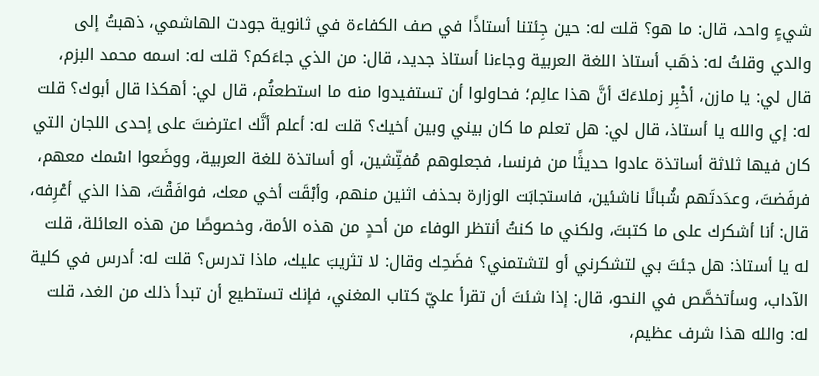شيءٍ واحد، قال: ما هو؟ قلت له: حين جِئتنا أستاذًا في صف الكفاءة في ثانوية جودت الهاشمي، ذهبتُ إلى والدي وقلتُ له: ذهَب أستاذ اللغة العربية وجاءنا أستاذ جديد، قال: من الذي جاءَكم؟ قلت له: اسمه محمد البزم، قال لي: يا مازن، أخْبِر زملاءَكَ أنَّ هذا عالِم؛ فحاولوا أن تستفيدوا منه ما استطعتُم، قال لي: أهكذا قال أبوك؟ قلت له: إي والله يا أستاذ، قال لي: هل تعلم ما كان بيني وبين أخيك؟ قلت له: أعلم أنَّك اعترضتَ على إحدى اللجان التي كان فيها ثلاثة أساتذة عادوا حديثًا من فرنسا، فجعلوهم مُفتِّشين، أو أساتذة للغة العربية، ووضَعوا اسْمك معهم، فرفَضتَ، وعدَدتَهم شُبانًا ناشئين، فاستجابَت الوزارة بحذف اثنين منهم، وأبْقَت أخي معك، فوافَقْتَ، هذا الذي أعْرِفه، قال: أنا أشكرك على ما كتبتَ، ولكني ما كنتُ أنتظر الوفاء من أحدٍ من هذه الأمة، وخصوصًا من هذه العائلة، قلت له يا أستاذ: هل جئتَ بي لتشكرني أو لتشتمني؟ فضَحِك وقال: لا تثريبَ عليك، ماذا تدرس؟ قلت له: أدرس في كلية الآداب، وسأتخصَّص في النحو، قال: إذا شئتَ أن تقرأ عليّ كتاب المغني، فإنك تستطيع أن تبدأ ذلك من الغد، قلت له: والله هذا شرف عظيم،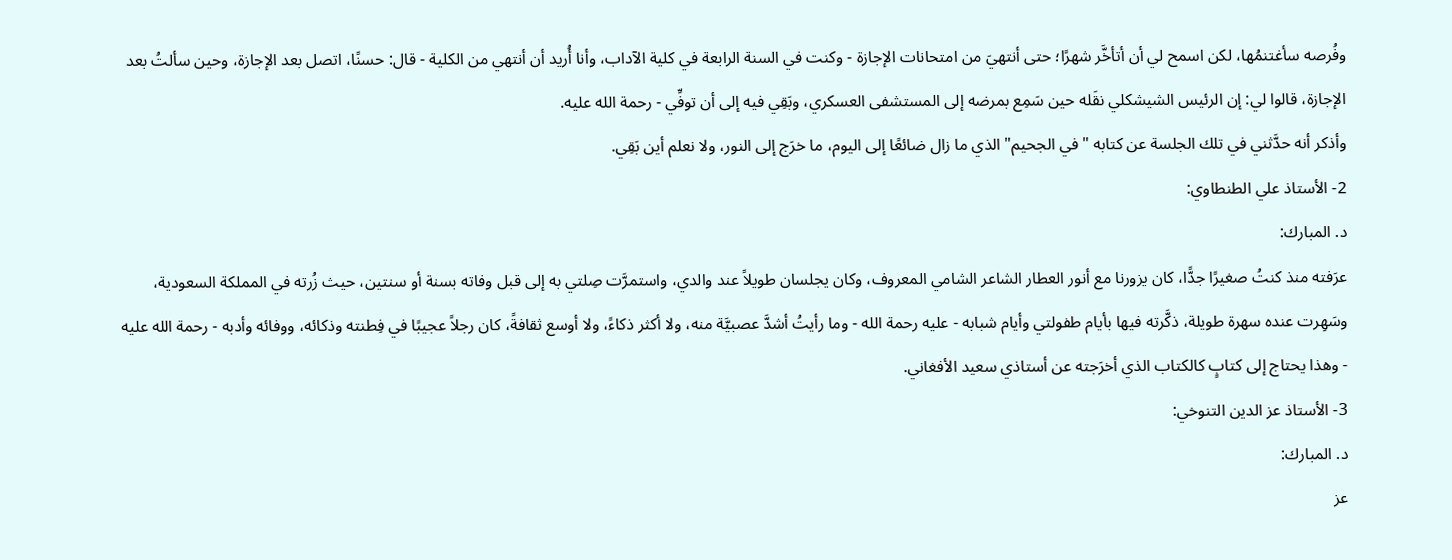وفُرصه سأغتنمُها، لكن اسمح لي أن أتأخَّر شهرًا؛ حتى أنتهيَ من امتحانات الإجازة - وكنت في السنة الرابعة في كلية الآداب، وأنا أُريد أن أنتهي من الكلية - قال: حسنًا، اتصل بعد الإجازة، وحين سألتُ بعد الإجازة، قالوا لي: إن الرئيس الشيشكلي نقَله حين سَمِع بمرضه إلى المستشفى العسكري، وبَقِي فيه إلى أن توفِّي - رحمة الله عليه.
وأذكر أنه حدَّثني في تلك الجلسة عن كتابه "في الجحيم" الذي ما زال ضائعًا إلى اليوم، ما خرَج إلى النور، ولا نعلم أين بَقِي.
2- الأستاذ علي الطنطاوي:
د. المبارك:
عرَفته منذ كنتُ صغيرًا جدًّا، كان يزورنا مع أنور العطار الشاعر الشامي المعروف، وكان يجلسان طويلاً عند والدي، واستمرَّت صِلتي به إلى قبل وفاته بسنة أو سنتين، حيث زُرته في المملكة السعودية، وسَهِرت عنده سهرة طويلة، ذكَّرته فيها بأيام طفولتي وأيام شبابه - عليه رحمة الله - وما رأيتُ أشدَّ عصبيَّة منه، ولا أكثر ذكاءً، ولا أوسع ثقافةً، كان رجلاً عجيبًا في فِطنته وذكائه، ووفائه وأدبه - رحمة الله عليه - وهذا يحتاج إلى كتابٍ كالكتاب الذي أخرَجته عن أستاذي سعيد الأفغاني.
3- الأستاذ عز الدين التنوخي:
د. المبارك:
عز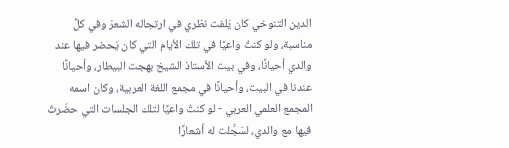الدين التنوخي كان يَلفت نظري في ارتجاله الشعرَ وفي كلِّ مناسبة، ولو كنتُ واعيًا في تلك الأيام التي كان يَحضر فيها عند والدي أحيانًا، وفي بيت الأستاذ الشيخ بهجت البيطار، وأحيانًا عندنا في البيت، وأحيانًا في مجمع اللغة العربية، وكان اسمه المجمع العلمي العربي - لو كنتُ واعيًا لتلك الجلسات التي حضَرتُ فيها مع والدي، لسَجَّلت له أشعارًا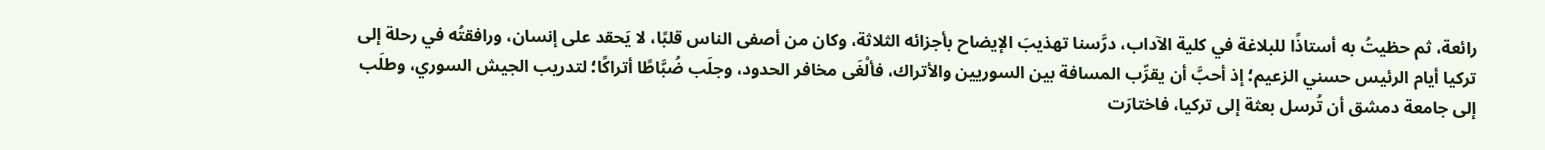رائعة، ثم حظيتُ به أستاذًا للبلاغة في كلية الآداب، درَّسنا تهذيبَ الإيضاح بأجزائه الثلاثة، وكان من أصفى الناس قلبًا، لا يَحقد على إنسان، ورافقتُه في رحلة إلى تركيا أيام الرئيس حسني الزعيم؛ إذ أحبَّ أن يقرِّب المسافة بين السوريين والأتراك، فألْغَى مخافر الحدود، وجلَب ضُبَّاطًا أتراكًا؛ لتدريب الجيش السوري، وطلَب إلى جامعة دمشق أن تُرسل بعثة إلى تركيا، فاختارَت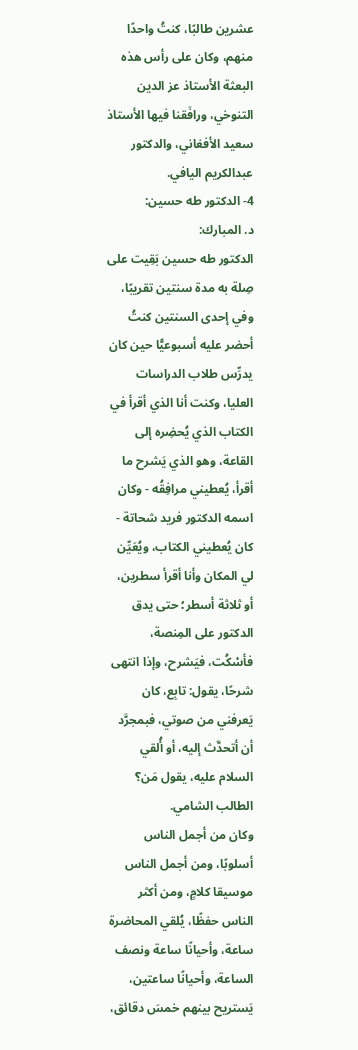عشرين طالبًا، كنتُ واحدًا منهم، وكان على رأس هذه البعثة الأستاذ عز الدين التنوخي، ورافَقنا فيها الأستاذ سعيد الأفغاني، والدكتور عبدالكريم اليافي.
4- الدكتور طه حسين:
د. المبارك:
الدكتور طه حسين بَقِيت على صِلة به مدة سنتين تقريبًا، وفي إحدى السنتين كنتُ أحضر عليه أسبوعيًّا حين كان يدرِّس طلاب الدراسات العليا، وكنت أنا الذي أقرأ في الكتاب الذي يُحضِره إلى القاعة، وهو الذي يَشرح ما أقرأ، يُعطيني مرافِقُه - وكان اسمه الدكتور فريد شحاتة - كان يُعطيني الكتاب، ويُعَيِّن لي المكان وأنا أقرأ سطرين، أو ثلاثة أسطر؛ حتى يدق الدكتور على المِنصة، فأسْكُت، فيَشرح، وإذا انتهى شرحًا، يقول: تابِع، كان يَعرفني من صوتي، فبمجرَّد أن أتحدَّث إليه، أو أُلقي السلام عليه، يقول مَن؟ الطالب الشامي.
وكان من أجمل الناس أسلوبًا، ومن أجمل الناس موسيقا كلامٍ، ومن أكثر الناس حفظًا، يُلقي المحاضرة ساعة، وأحيانًا ساعة ونصف الساعة، وأحيانًا ساعتين، يَستريح بينهم خمسَ دقائق،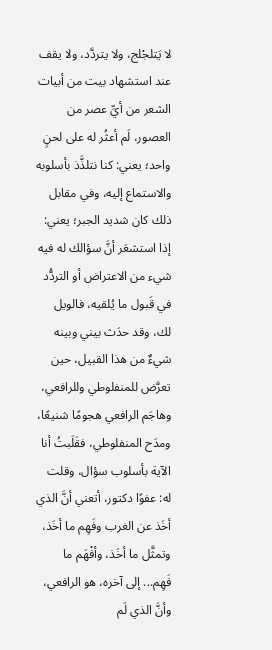لا يَتلجْلج، ولا يتردَّد، ولا يقف عند استشهاد بيت من أبيات الشعر من أيِّ عصر من العصور، لَم أعثُر له على لحنٍ واحد؛ يعني: كنا نتلذَّذ بأسلوبه والاستماع إليه، وفي مقابل ذلك كان شديد الجبر؛ يعني: إذا استشعَر أنَّ سؤالك له فيه شيء من الاعتراض أو التردُّد في قَبول ما يُلقيه، فالويل لك، وقد حدَث بيني وبينه شيءٌ من هذا القبيل، حين تعرَّض للمنفلوطي وللرافعي، وهاجَم الرافعي هجومًا شنيعًا، ومدَح المنفلوطي، فقَلَبتُ أنا الآية بأسلوب سؤال، وقلت له: عفوًا دكتور، أتعني أنَّ الذي أخَذ عن الغرب وفَهِم ما أخَذ، وتمثَّل ما أخَذ، وأفْهَم ما فَهِم... إلى آخره، هو الرافعي، وأنَّ الذي لَم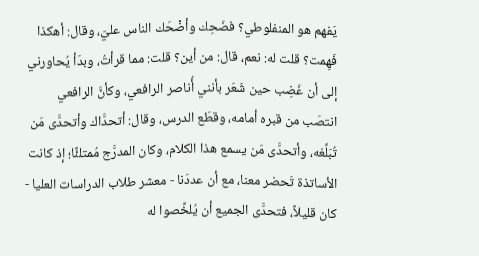يَفهم هو المنفلوطي؟ فضَحِك وأضْحَك الناس عليّ، وقال: أهكذا فَهِمت؟ قلت له: نعم، قال: من أين؟ قلت: مما قرأتُ، وبدَأ يُحاورني إلى أن غَضِب حين شَعَر بأنني أُناصر الرافعي، وكأنَّ الرافعي انتصَب من قبره أمامه، وقطَع الدرس، وقال: أتحدَّاك وأتحدَّى مَن تُبَلِّغه، وأتحدَّى مَن يسمع هذا الكلام، وكان المدرَّج مُمتلئًا؛ إذ كانت الأساتذة تَحضر معنا، مع أن عددَنا - معشر طلاب الدراسات العليا - كان قليلاً، فتحدَّى الجميع أن يُلخِّصوا له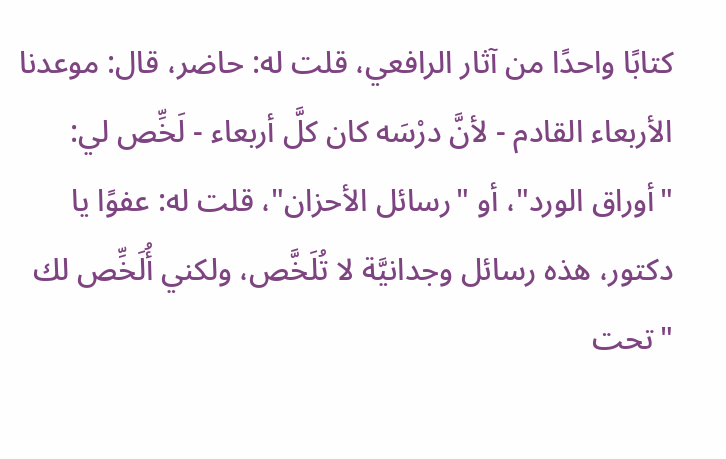كتابًا واحدًا من آثار الرافعي، قلت له: حاضر، قال: موعدنا الأربعاء القادم - لأنَّ درْسَه كان كلَّ أربعاء - لَخِّص لي: "أوراق الورد"، أو "رسائل الأحزان"، قلت له: عفوًا يا دكتور، هذه رسائل وجدانيَّة لا تُلَخَّص، ولكني أُلَخِّص لك "تحت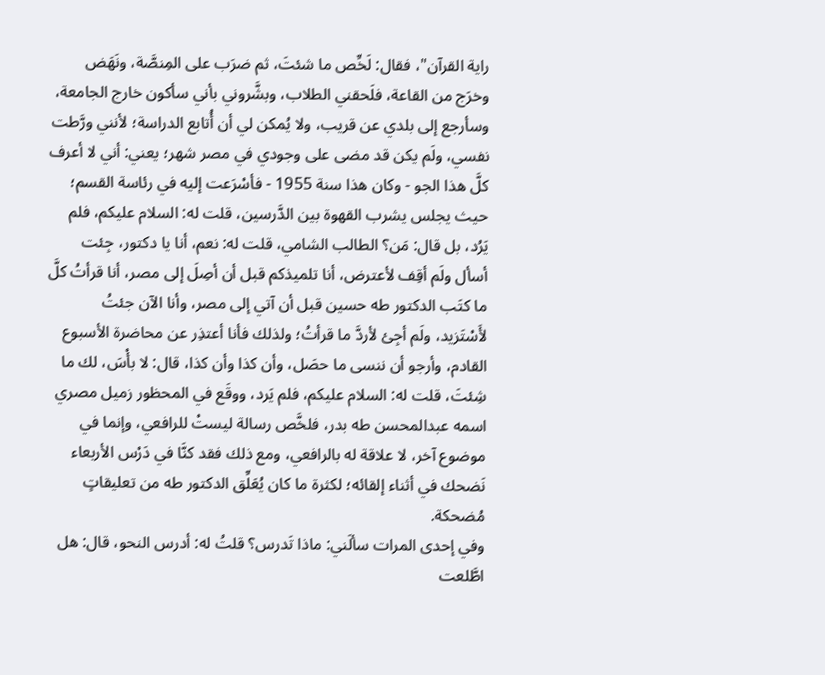راية القرآن"، فقال: لَخِّص ما شئتَ، ثم ضرَب على المِنصَّة، ونَهَض وخرَج من القاعة، فلَحقني الطلاب، وبشَّروني بأني سأكون خارج الجامعة، وسأرجع إلى بلدي عن قريب، ولا يُمكن لي أن أُتابع الدراسة؛ لأنني ورَّطت نفسي، ولَم يكن قد مضى على وجودي في مصر شهر؛ يعني: أني لا أعرف كلَّ هذا الجو - وكان هذا سنة 1955 - فأسْرَعت إليه في رئاسة القسم؛ حيث يجلس يشرب القهوة بين الدَّرسين، قلت له: السلام عليكم، فلم يَرُد، بل قال: مَن؟ الطالب الشامي، قلت له: نعم، أنا يا دكتور، جِئت أسأل ولَم أقِف لأعترض، أنا تلميذكم قبل أن أصِلَ إلى مصر، أنا قرأتُ كلَّ ما كتَب الدكتور طه حسين قبل أن آتي إلى مصر، وأنا الآن جئتُ لأَسْتَزيد، ولَم أجِئ لأردَّ ما قرأتُ؛ ولذلك فأنا أعتذِر عن محاضرة الأسبوع القادم، وأرجو أن ننسى ما حصَل، وأن كذا وأن كذا، قال: لا بأْسَ، لك ما شِئتَ، قلت له: السلام عليكم، فلم يَرد، ووقَع في المحظور زميل مصري اسمه عبدالمحسن طه بدر، فلخَّص رسالة ليستْ للرافعي، وإنما في موضوع آخر، لا علاقة له بالرافعي، ومع ذلك فقد كنَّا في دَرْس الأربعاء نَضحك في أثناء إلقائه؛ لكثرة ما كان يُعَلِّق الدكتور طه من تعليقاتٍ مُضحكة.
وفي إحدى المرات سألَني: ماذا تَدرس؟ قلتُ له: أدرس النحو، قال: هل اطَّلعت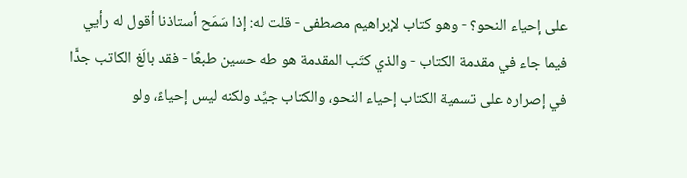على إحياء النحو؟ - وهو كتاب لإبراهيم مصطفى - قلت له: إذا سَمَح أستاذنا أقول له رأيي فيما جاء في مقدمة الكتاب - والذي كتَب المقدمة هو طه حسين طبعًا - فقد بالَغ الكاتب جدًّا في إصراره على تسمية الكتاب إحياء النحو، والكتاب جيِّد ولكنه ليس إحياءً، ولو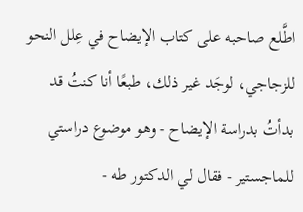اطَّلع صاحبه على كتاب الإيضاح في عِلل النحو للزجاجي، لوجَد غير ذلك، طبعًا أنا كنتُ قد بدأتُ بدراسة الإيضاح - وهو موضوع دراستي للماجستير - فقال لي الدكتور طه -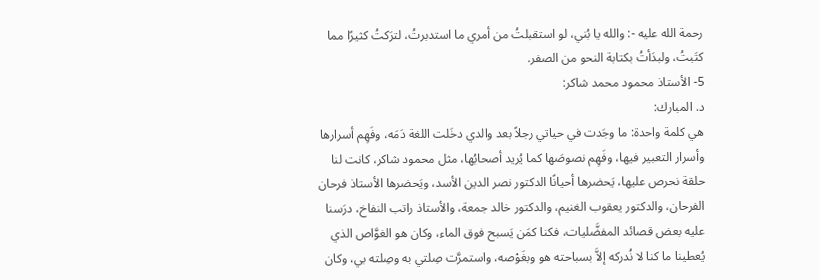رحمة الله عليه -: والله يا بُني، لو استقبلتُ من أمري ما استدبرتُ، لترَكتُ كثيرًا مما كتَبتُ، ولبدَأتُ بكتابة النحو من الصفر.
5- الأستاذ محمود محمد شاكر:
د. المبارك:
هي كلمة واحدة: ما وجَدت في حياتي رجلاً بعد والدي دخَلت اللغة دَمَه، وفَهِم أسرارها وأسرار التعبير فيها، وفَهِم نصوصَها كما يُريد أصحابُها، مثل محمود شاكر، كانت لنا حلقة نحرص عليها، يَحضرها أحيانًا الدكتور نصر الدين الأسد، ويَحضرها الأستاذ فرحان الفرحان، والدكتور يعقوب الغنيم، والدكتور خالد جمعة، والأستاذ راتب النفاخ، درَسنا عليه بعض قصائد المفضَّليات، فكنا كمَن يَسبح فوق الماء، وكان هو الغوَّاص الذي يُعطينا ما كنا لا نُدركه إلاَّ بسباحته هو وبغَوْصه، واستمرَّت صِلتي به وصِلته بي، وكان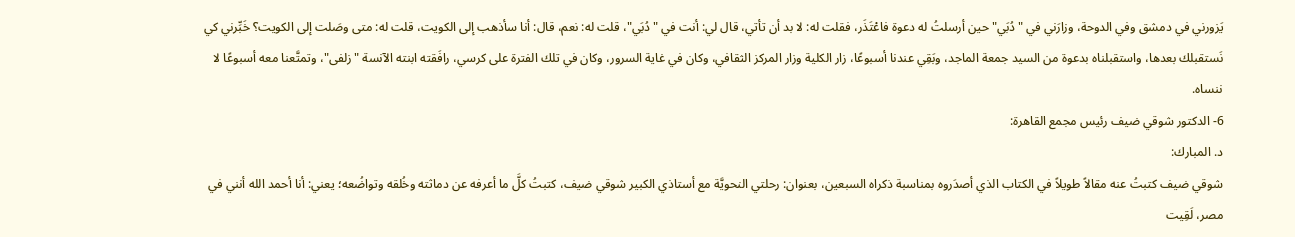يَزورني في دمشق وفي الدوحة، وزارَني في "دُبَي" حين أرسلتُ له دعوة فاعْتَذَر، فقلت له: لا بد أن تأتي، قال لي: أنت في "دُبَي"، قلت له: نعم، قال: أنا سأذهب إلى الكويت، قلت له: متى وصَلت إلى الكويت؟ خَبِّرني كي نَستقبلك بعدها، واستقبلناه بدعوة من السيد جمعة الماجد، وبَقِي عندنا أسبوعًا، زار الكلية وزار المركز الثقافي، وكان في غاية السرور، وكان في تلك الفترة على كرسي، رافَقته ابنته الآنسة "زلفى"، وتمتَّعنا معه أسبوعًا لا ننساه.
6- الدكتور شوقي ضيف رئيس مجمع القاهرة:
د. المبارك:
شوقي ضيف كتبتُ عنه مقالاً طويلاً في الكتاب الذي أصدَروه بمناسبة ذكراه السبعين، بعنوان: رحلتي النحويَّة مع أستاذي الكبير شوقي ضيف، كتبتُ كلَّ ما أعرفه عن دماثته وخُلقه وتواضُعه؛ يعني: أنا أحمد الله أنني في مصر، لَقِيت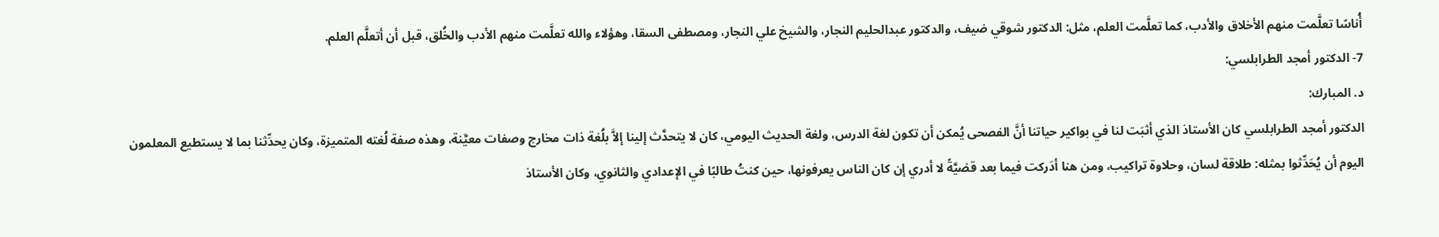أُناسًا تعلَّمت منهم الأخلاق والأدب، كما تعلَّمت العلم، مثل: الدكتور شوقي ضيف، والدكتور عبدالحليم النجار، والشيخ علي النجار، ومصطفى السقا، وهؤلاء والله تعلَّمت منهم الأدب والخُلق، قبل أن أتعلَّم العلم.
7- الدكتور أمجد الطرابلسي:
د. المبارك:
الدكتور أمجد الطرابلسي كان الأستاذ الذي أثبَت لنا في بواكير حياتنا أنَّ الفصحى يُمكن أن تكون لغة الدرس، ولغة الحديث اليومي، كان لا يتحدَّث إلينا إلاَّ بلُغة ذات مخارج وصفات معيَّنة، وهذه صفة لُغته المتميزة، وكان يحدِّثنا بما لا يستطيع المعلمون اليوم أن يُحَدِّثوا بمثله: طلاقة لسان، وحلاوة تراكيب، ومن هنا أدَركت فيما بعد قضيَّةً لا أدري إن كان الناس يعرفونها، حين كنتُ طالبًا في الإعدادي والثانوي، وكان الأستاذ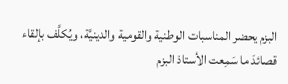البزم يحضر المناسبات الوطنية والقومية والدينيَّة، ويُكلَّف بإلقاء قصائدَ ما سَمِعت الأستاذ البزم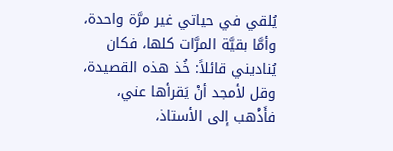يُلقي في حياتي غير مرَّة واحدة، وأمَّا بقيَّة المرَّات كلها، فكان يُناديني قائلاً: خُذ هذه القصيدة، وقل لأمجد أنْ يَقرأها عني، فأَذْهب إلى الأستاذ،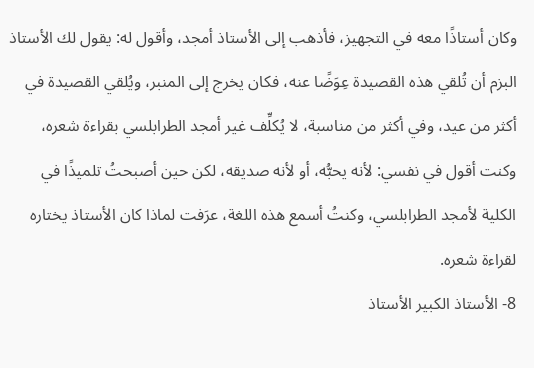وكان أستاذًا معه في التجهيز، فأذهب إلى الأستاذ أمجد، وأقول له: يقول لك الأستاذ البزم أن تُلقي هذه القصيدة عِوَضًا عنه، فكان يخرج إلى المنبر، ويُلقي القصيدة في أكثر من عيد، وفي أكثر من مناسبة، لا يُكلِّف غير أمجد الطرابلسي بقراءة شعره، وكنت أقول في نفسي: لأنه يحبُّه، أو لأنه صديقه، لكن حين أصبحتُ تلميذًا في الكلية لأمجد الطرابلسي، وكنتُ أسمع هذه اللغة، عرَفت لماذا كان الأستاذ يختاره لقراءة شعره.
8- الأستاذ الكبير الأستاذ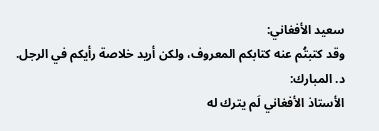سعيد الأفغاني:
وقد كتبتُم عنه كتابكم المعروف، ولكن أريد خلاصة رأيكم في الرجل.
د. المبارك:
الأستاذ الأفغاني لَم يترك له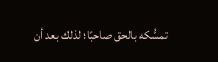تمسُّكه بالحق صاحبًا؛ لذلك بعد أن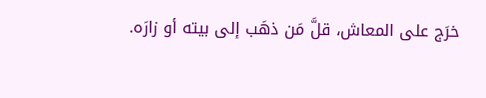خرَج على المعاش، قلَّ مَن ذهَب إلى بيته أو زارَه.